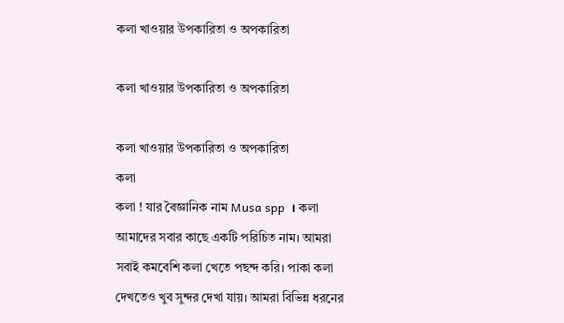কলা খাওয়ার উপকারিতা ও অপকারিতা

কলা খাওয়ার উপকারিতা ও অপকারিতা

কলা খাওয়ার উপকারিতা ও অপকারিতা
কলা
কলা ! যার বৈজ্ঞানিক নাম Musa spp  । কলা আমাদের সবার কাছে একটি পরিচিত নাম। আমরা সবাই কমবেশি কলা খেতে পছন্দ করি। পাকা কলা দেখতেও খুব সুন্দর দেখা যায়। আমরা বিভিন্ন ধরনের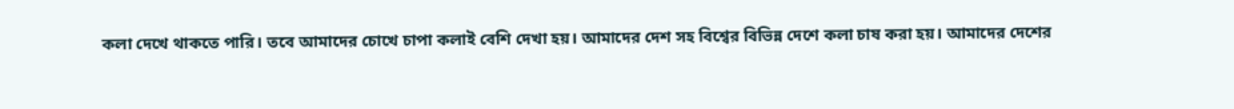কলা দেখে থাকতে পারি। তবে আমাদের চোখে চাপা কলাই বেশি দেখা হয়। আমাদের দেশ সহ বিশ্বের বিভিন্ন দেশে কলা চাষ করা হয়। আমাদের দেশের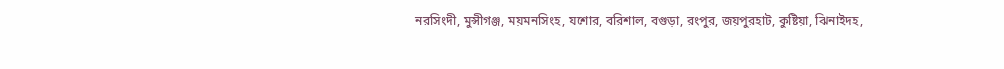নরসিংদী, মুন্সীগঞ্জ, ময়মনসিংহ, যশোর, বরিশাল, বগুড়া, রংপুর, জয়পুরহাট, কুষ্টিয়া, ঝিনাইদহ,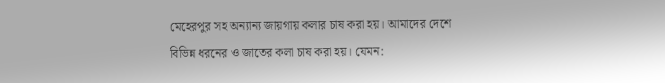মেহেরপুর সহ অন্যান্য জায়গায় কলার চাষ করা হয়। আমাদের দেশে বিভিন্ন ধরনের ও জাতের কলা চাষ করা হয়। যেমন: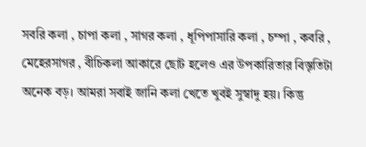সবরি কলা , চাপা কলা , সাগর কলা , ধূপিপাসারি কলা , চম্পা , কবরি , মেহেরসাগর , বীচিকলা আকারে ছোট হলেও এর উপকারিতার বিস্তৃতিটা অনেক বড়। আমরা সবাই জানি কলা খেতে খুবই সুস্বাদু হয়। কিন্তু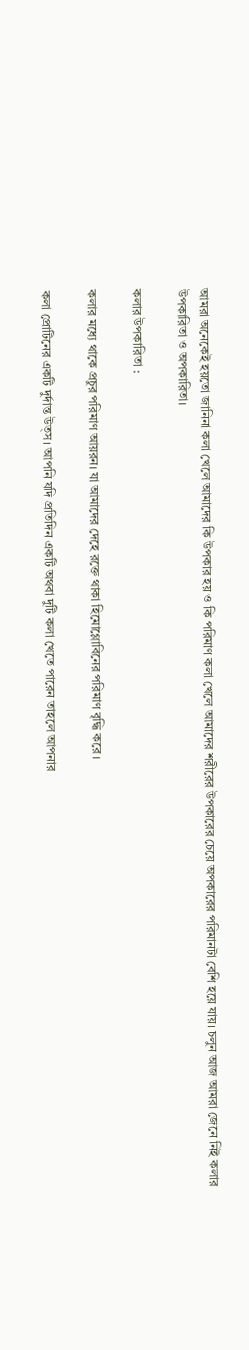আমরা অনেকেই হয়তো জানিনা কলা খেলে আমাদের কি উপকার হয় ‍ও কি পরিমাণ কলা খেলে আমাদের শরীরের উপকারের চেয়ে অপকারের পরিমানটা বেশি হয়ে যায়। চলুন আজ আমরা জেনে নিই কলার উপকারিতা ও অপকারিতা।

কলার উপকারিতা :

কলার মধ্যে থাকে প্রচুর পরিমাণ আয়রন। যা আমাদের দেহে রক্তে থাকা হিমোগ্লোবিনের পরিমাণ বৃদ্ধি করে ।

কলা প্রোটিনের একটি দুর্দান্ত উত্স। আপনি যদি প্রতিদিন একটি অথবা দুটি কলা খেতে পারেন তাহলে আপনার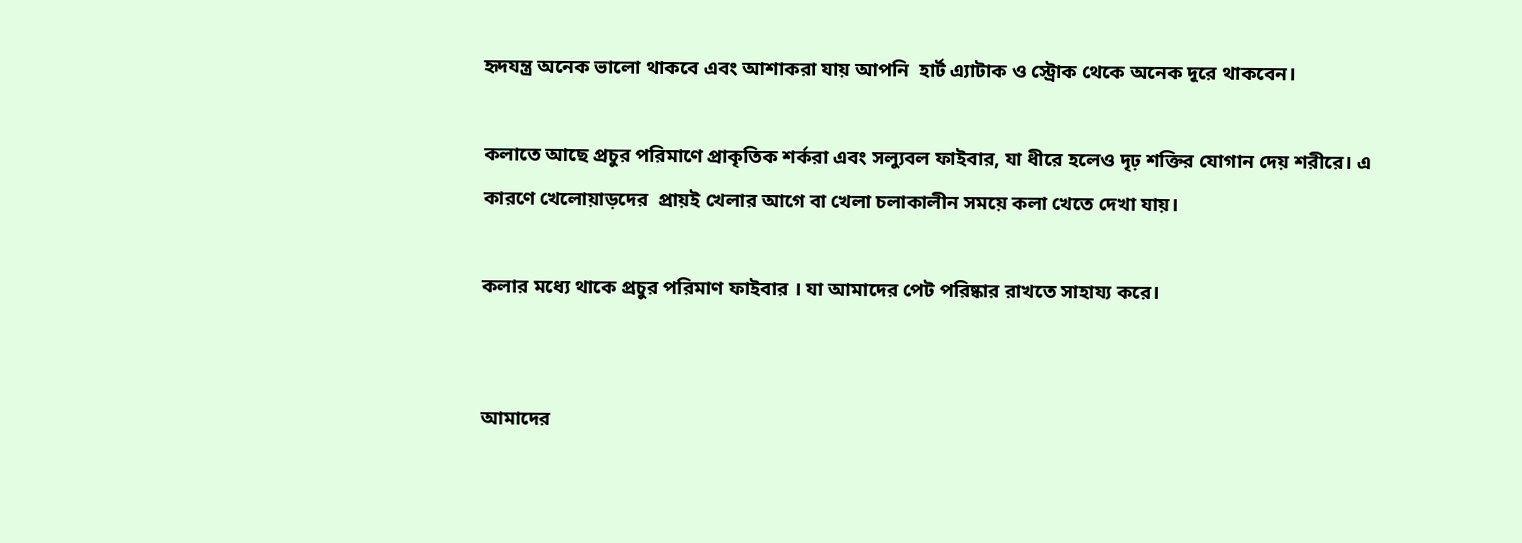হৃদযন্ত্র অনেক ভালো থাকবে এবং আশাকরা যায় আপনি  হার্ট এ্যাটাক ও স্ট্রোক থেকে অনেক দূরে থাকবেন।

কলাতে আছে প্রচুর পরিমাণে প্রাকৃতিক শর্করা এবং সল্যুবল ফাইবার, যা ধীরে হলেও দৃঢ় শক্তির যোগান দেয় শরীরে। এ কারণে খেলোয়াড়দের  প্রায়ই খেলার আগে বা খেলা চলাকালীন সময়ে কলা খেতে দেখা যায়।

কলার মধ্যে থাকে প্রচুর পরিমাণ ফাইবার । যা আমাদের পেট পরিষ্কার রাখতে সাহায্য করে।


আমাদের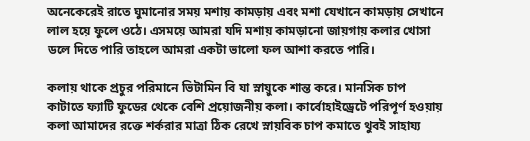অনেকেরেই রাতে ঘুমানোর সময় মশায় কামড়ায় এবং মশা যেখানে কামড়ায় সেখানে লাল হয়ে ফুলে ওঠে। এসময়ে আমরা যদি মশায় কামড়ানো জায়গায় কলার খোসা ডলে দিতে পারি তাহলে আমরা একটা ভালো ফল আশা করতে পারি।

কলায় থাকে প্রচুর পরিমানে ভিটামিন বি যা স্নায়ুকে শান্ত করে। মানসিক চাপ কাটাতে ফ্যাটি ফুডের থেকে বেশি প্রয়োজনীয় কলা। কার্বোহাইড্রেটে পরিপূর্ণ হওয়ায় কলা আমাদের রক্তে শর্করার মাত্রা ঠিক রেখে স্নায়বিক চাপ কমাতে থুবই সাহায্য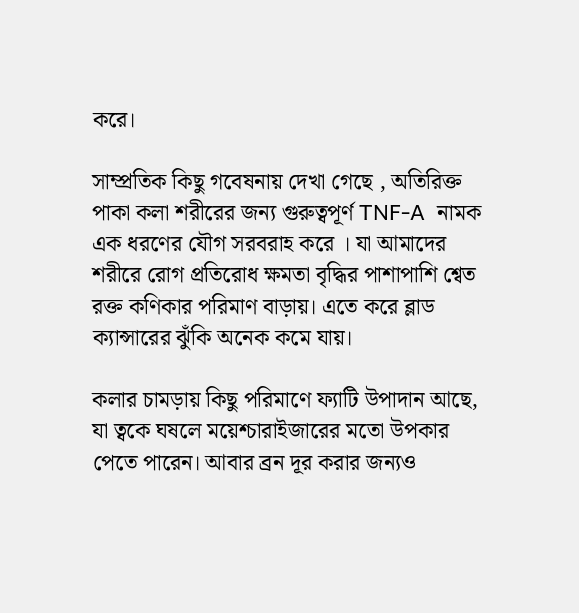করে।

সাম্প্রতিক কিছু গবেষনায় দেখা গেছে , অতিরিক্ত পাকা কলা শরীরের জন্য গুরুত্বপূর্ণ TNF-A  নামক এক ধরণের যৌগ সরবরাহ করে । যা আমাদের শরীরে রোগ প্রতিরোধ ক্ষমতা বৃদ্ধির পাশাপাশি শ্বেত রক্ত কণিকার পরিমাণ বাড়ায়। এতে করে ব্লাড ক্যান্সারের ঝুঁকি অনেক কমে যায়।

কলার চামড়ায় কিছু পরিমাণে ফ্যাটি উপাদান আছে, যা ত্বকে ঘষলে ময়েশ্চারাইজারের মতো উপকার পেতে পারেন। আবার ব্রন দূর করার জন্যও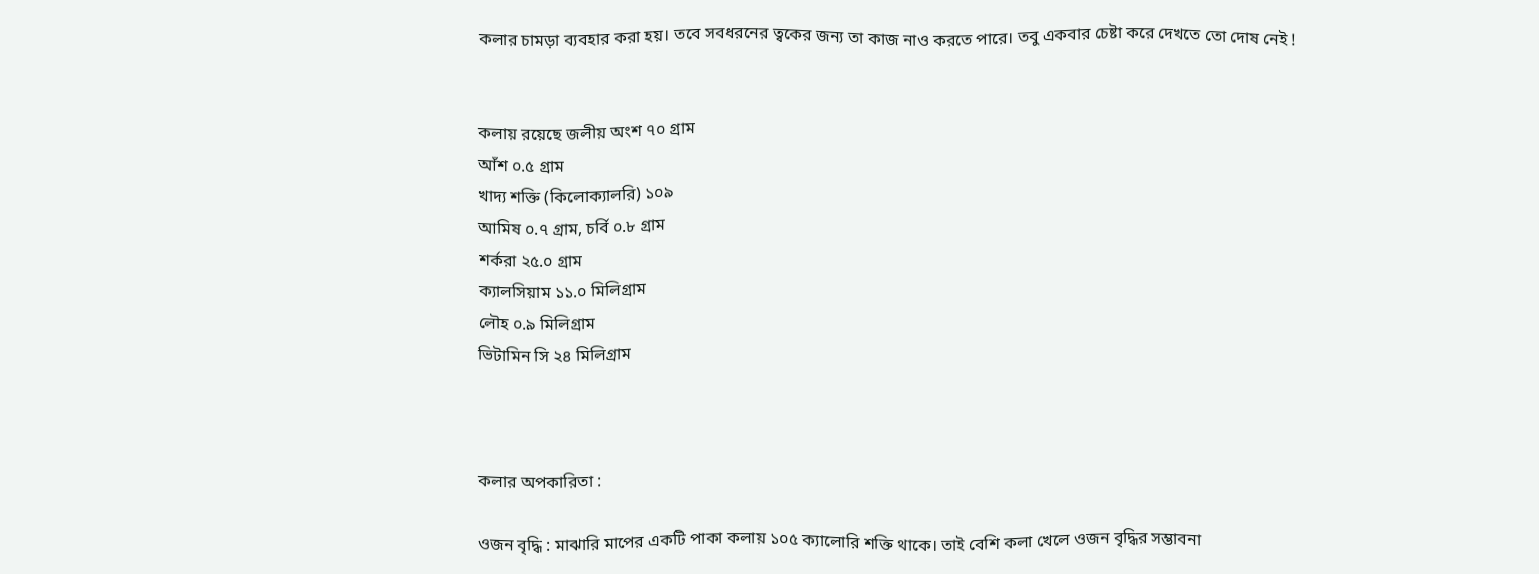কলার চামড়া ব্যবহার করা হয়। তবে সবধরনের ত্বকের জন্য তা কাজ নাও করতে পারে। তবু একবার চেষ্টা করে দেখতে তো দোষ নেই !


কলায় রয়েছে জলীয় অংশ ৭০ গ্রাম
আঁশ ০.৫ গ্রাম
খাদ্য শক্তি (কিলোক্যালরি) ১০৯
আমিষ ০.৭ গ্রাম, চর্বি ০.৮ গ্রাম
শর্করা ২৫.০ গ্রাম
ক্যালসিয়াম ১১.০ মিলিগ্রাম
লৌহ ০.৯ মিলিগ্রাম
ভিটামিন সি ২৪ মিলিগ্রাম



কলার অপকারিতা :

ওজন বৃদ্ধি : মাঝারি মাপের একটি পাকা কলায় ১০৫ ক্যালোরি শক্তি থাকে। তাই বেশি কলা খেলে ওজন বৃদ্ধির সম্ভাবনা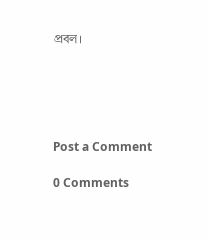প্রবল।





Post a Comment

0 Comments